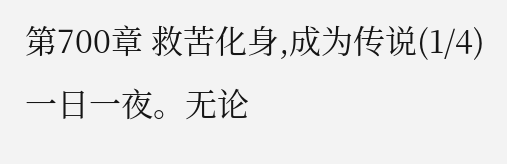第700章 救苦化身,成为传说(1/4)
一日一夜。无论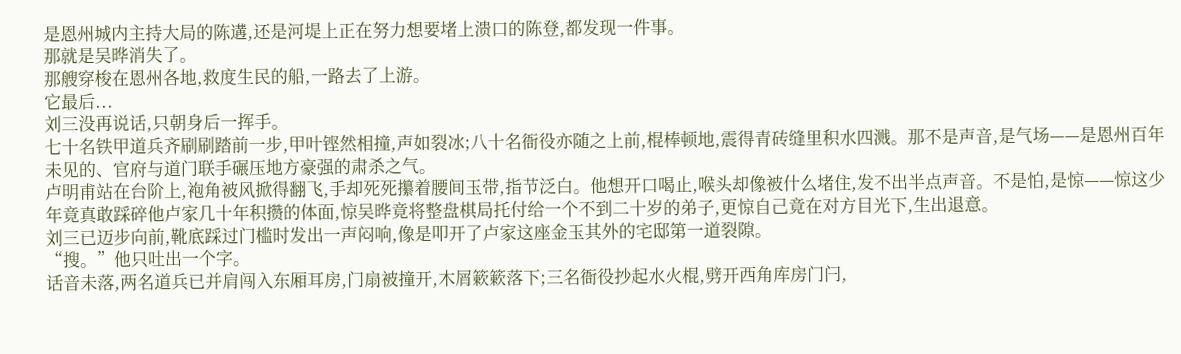是恩州城内主持大局的陈遘,还是河堤上正在努力想要堵上溃口的陈登,都发现一件事。
那就是吴晔消失了。
那艘穿梭在恩州各地,救度生民的船,一路去了上游。
它最后...
刘三没再说话,只朝身后一挥手。
七十名铁甲道兵齐刷刷踏前一步,甲叶铿然相撞,声如裂冰;八十名衙役亦随之上前,棍棒顿地,震得青砖缝里积水四溅。那不是声音,是气场——是恩州百年未见的、官府与道门联手碾压地方豪强的肃杀之气。
卢明甫站在台阶上,袍角被风掀得翻飞,手却死死攥着腰间玉带,指节泛白。他想开口喝止,喉头却像被什么堵住,发不出半点声音。不是怕,是惊——惊这少年竟真敢踩碎他卢家几十年积攒的体面,惊吴晔竟将整盘棋局托付给一个不到二十岁的弟子,更惊自己竟在对方目光下,生出退意。
刘三已迈步向前,靴底踩过门槛时发出一声闷响,像是叩开了卢家这座金玉其外的宅邸第一道裂隙。
“搜。”他只吐出一个字。
话音未落,两名道兵已并肩闯入东厢耳房,门扇被撞开,木屑簌簌落下;三名衙役抄起水火棍,劈开西角库房门闩,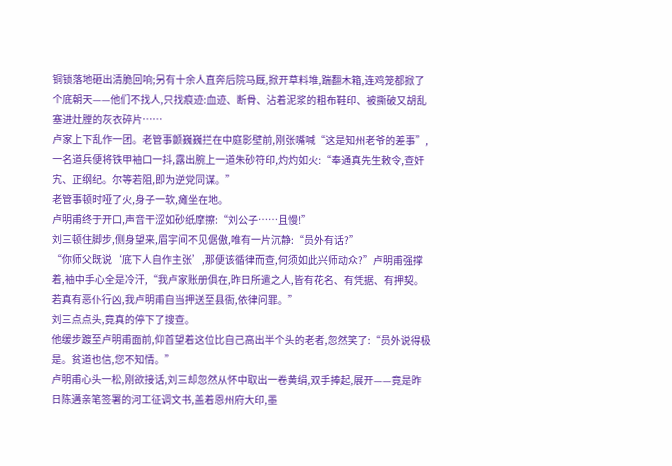铜锁落地砸出清脆回响;另有十余人直奔后院马厩,掀开草料堆,踹翻木箱,连鸡笼都掀了个底朝天——他们不找人,只找痕迹:血迹、断骨、沾着泥浆的粗布鞋印、被撕破又胡乱塞进灶膛的灰衣碎片……
卢家上下乱作一团。老管事颤巍巍拦在中庭影壁前,刚张嘴喊“这是知州老爷的差事”,一名道兵便将铁甲袖口一抖,露出腕上一道朱砂符印,灼灼如火:“奉通真先生敕令,查奸宄、正纲纪。尔等若阻,即为逆党同谋。”
老管事顿时哑了火,身子一软,瘫坐在地。
卢明甫终于开口,声音干涩如砂纸摩擦:“刘公子……且慢!”
刘三顿住脚步,侧身望来,眉宇间不见倨傲,唯有一片沉静:“员外有话?”
“你师父既说‘底下人自作主张’,那便该循律而查,何须如此兴师动众?”卢明甫强撑着,袖中手心全是冷汗,“我卢家账册俱在,昨日所遣之人,皆有花名、有凭据、有押契。若真有恶仆行凶,我卢明甫自当押送至县衙,依律问罪。”
刘三点点头,竟真的停下了搜查。
他缓步踱至卢明甫面前,仰首望着这位比自己高出半个头的老者,忽然笑了:“员外说得极是。贫道也信,您不知情。”
卢明甫心头一松,刚欲接话,刘三却忽然从怀中取出一卷黄绢,双手捧起,展开——竟是昨日陈遘亲笔签署的河工征调文书,盖着恩州府大印,墨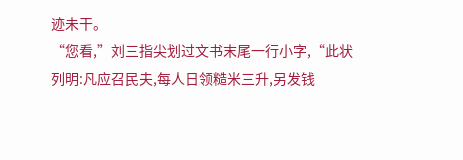迹未干。
“您看,”刘三指尖划过文书末尾一行小字,“此状列明:凡应召民夫,每人日领糙米三升,另发钱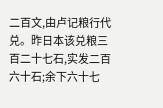二百文,由卢记粮行代兑。昨日本该兑粮三百二十七石,实发二百六十石;余下六十七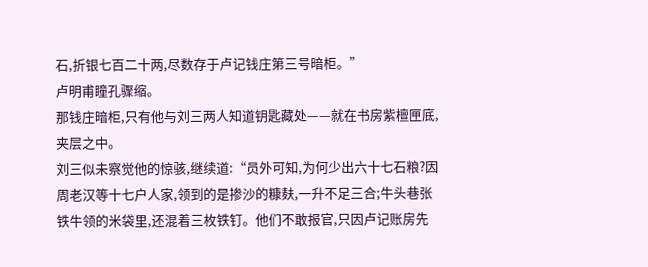石,折银七百二十两,尽数存于卢记钱庄第三号暗柜。”
卢明甫瞳孔骤缩。
那钱庄暗柜,只有他与刘三两人知道钥匙藏处——就在书房紫檀匣底,夹层之中。
刘三似未察觉他的惊骇,继续道:“员外可知,为何少出六十七石粮?因周老汉等十七户人家,领到的是掺沙的糠麸,一升不足三合;牛头巷张铁牛领的米袋里,还混着三枚铁钉。他们不敢报官,只因卢记账房先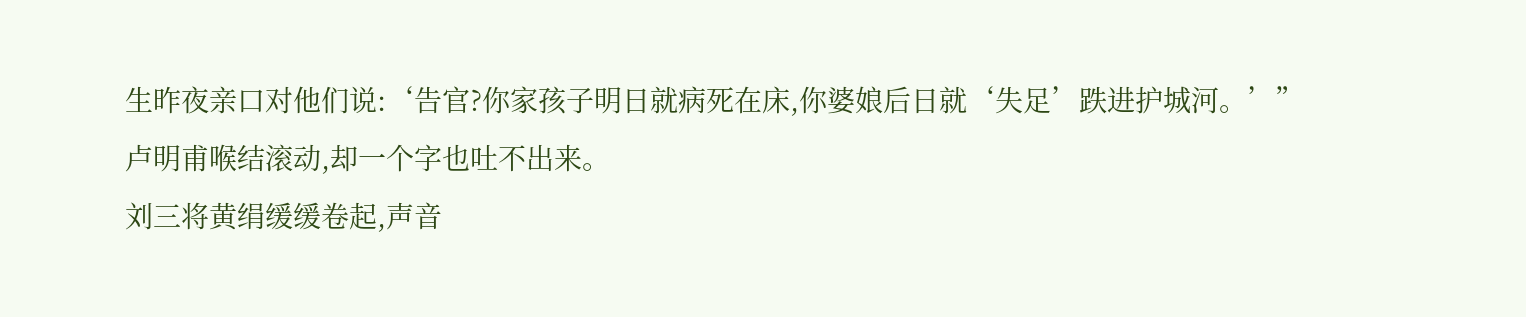生昨夜亲口对他们说:‘告官?你家孩子明日就病死在床,你婆娘后日就‘失足’跌进护城河。’”
卢明甫喉结滚动,却一个字也吐不出来。
刘三将黄绢缓缓卷起,声音